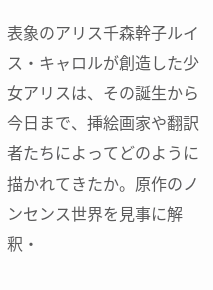表象のアリス千森幹子ルイス・キャロルが創造した少女アリスは、その誕生から今日まで、挿絵画家や翻訳者たちによってどのように描かれてきたか。原作のノンセンス世界を見事に解釈・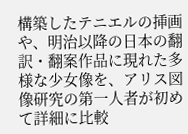構築したテニエルの挿画や、明治以降の日本の翻訳・翻案作品に現れた多様な少女像を、アリス図像研究の第一人者が初めて詳細に比較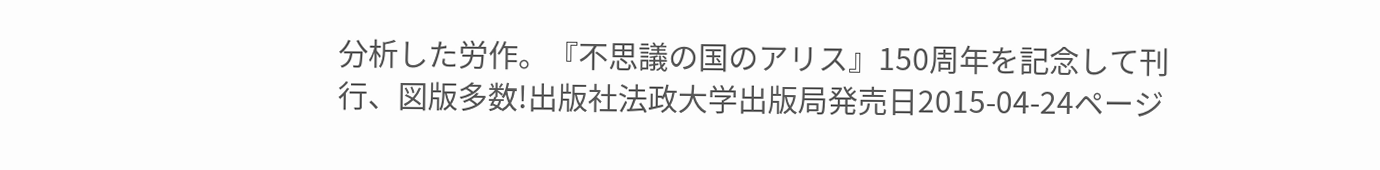分析した労作。『不思議の国のアリス』150周年を記念して刊行、図版多数!出版社法政大学出版局発売日2015-04-24ページ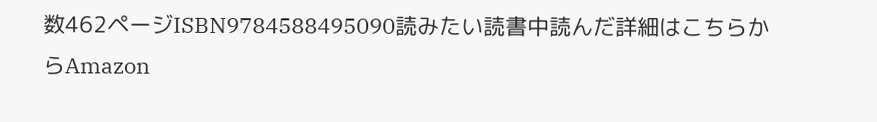数462ページISBN9784588495090読みたい読書中読んだ詳細はこちらからAmazon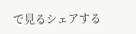で見るシェアする